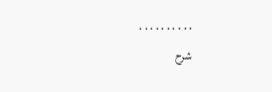. . . . . . . . . .
شرح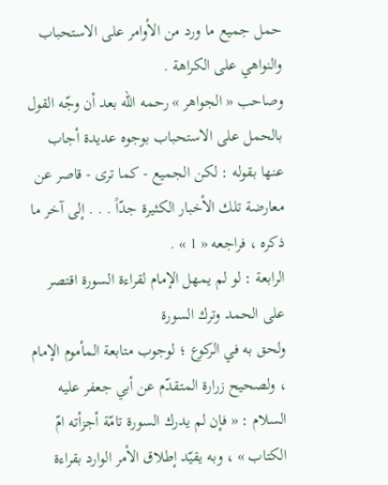حمل جميع ما ورد من الأوامر على الاستحباب والنواهي على الكراهة .
وصاحب « الجواهر » رحمه الله بعد أن وجّه القول بالحمل على الاستحباب بوجوه عديدة أجاب عنها بقوله : لكن الجميع - كما ترى - قاصر عن معارضة تلك الأخبار الكثيرة جدّاً . . . إلى آخر ما ذكره ، فراجعه « 1 » .
الرابعة : لو لم يمهل الإمام لقراءة السورة اقتصر على الحمد وترك السورة
ولحق به في الركوع ؛ لوجوب متابعة المأموم الإمام ، ولصحيح زرارة المتقدّم عن أبي جعفر عليه السلام : « فإن لم يدرك السورة تامّة أجزأته امّ الكتاب » ، وبه يقيّد إطلاق الأمر الوارد بقراءة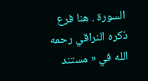السورة . هنا فرع ذكره النراقي رحمه الله في « مستند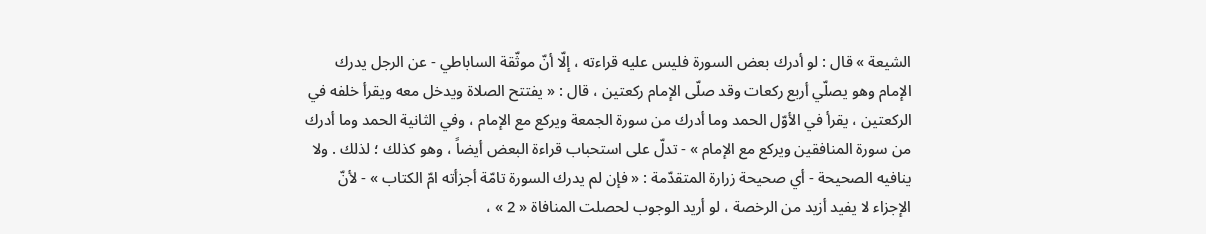الشيعة » قال : لو أدرك بعض السورة فليس عليه قراءته ، إلّا أنّ موثّقة الساباطي - عن الرجل يدرك الإمام وهو يصلّي أربع ركعات وقد صلّى الإمام ركعتين ، قال : « يفتتح الصلاة ويدخل معه ويقرأ خلفه في الركعتين ، يقرأ في الأوّل الحمد وما أدرك من سورة الجمعة ويركع مع الإمام ، وفي الثانية الحمد وما أدرك من سورة المنافقين ويركع مع الإمام » - تدلّ على استحباب قراءة البعض أيضاً ، وهو كذلك ؛ لذلك . ولا ينافيه الصحيحة - أي صحيحة زرارة المتقدّمة : « فإن لم يدرك السورة تامّة أجزأته امّ الكتاب » - لأنّ الإجزاء لا يفيد أزيد من الرخصة ، لو أريد الوجوب لحصلت المنافاة « 2 » ،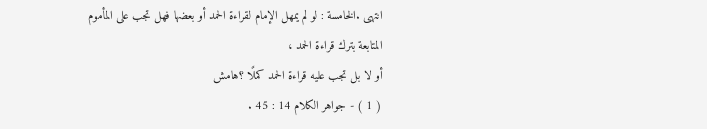انتهى .الخامسة : لو لم يمهل الإمام لقراءة الحمد أو بعضها فهل تجب على المأموم المتابعة بترك قراءة الحمد ،
أو لا بل تجب عليه قراءة الحمد كملًا ؟هامش
( 1 ) - جواهر الكلام 14 : 45 .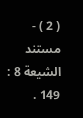( 2 ) - مستند الشيعة 8 : 149 .